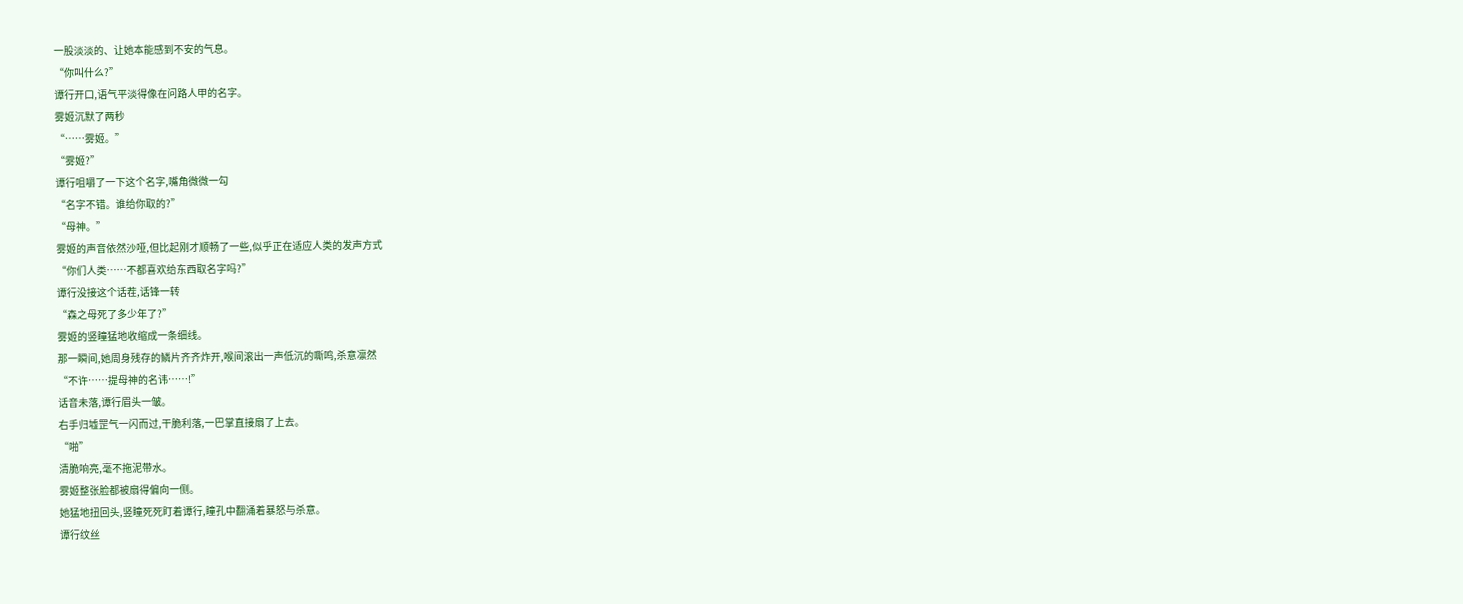一股淡淡的、让她本能感到不安的气息。
“你叫什么?”
谭行开口,语气平淡得像在问路人甲的名字。
雾姬沉默了两秒
“……雾姬。”
“雾姬?”
谭行咀嚼了一下这个名字,嘴角微微一勾
“名字不错。谁给你取的?”
“母神。”
雾姬的声音依然沙哑,但比起刚才顺畅了一些,似乎正在适应人类的发声方式
“你们人类……不都喜欢给东西取名字吗?”
谭行没接这个话茬,话锋一转
“森之母死了多少年了?”
雾姬的竖瞳猛地收缩成一条细线。
那一瞬间,她周身残存的鳞片齐齐炸开,喉间滚出一声低沉的嘶鸣,杀意凛然
“不许……提母神的名讳……!”
话音未落,谭行眉头一皱。
右手归墟罡气一闪而过,干脆利落,一巴掌直接扇了上去。
“啪”
清脆响亮,毫不拖泥带水。
雾姬整张脸都被扇得偏向一侧。
她猛地扭回头,竖瞳死死盯着谭行,瞳孔中翻涌着暴怒与杀意。
谭行纹丝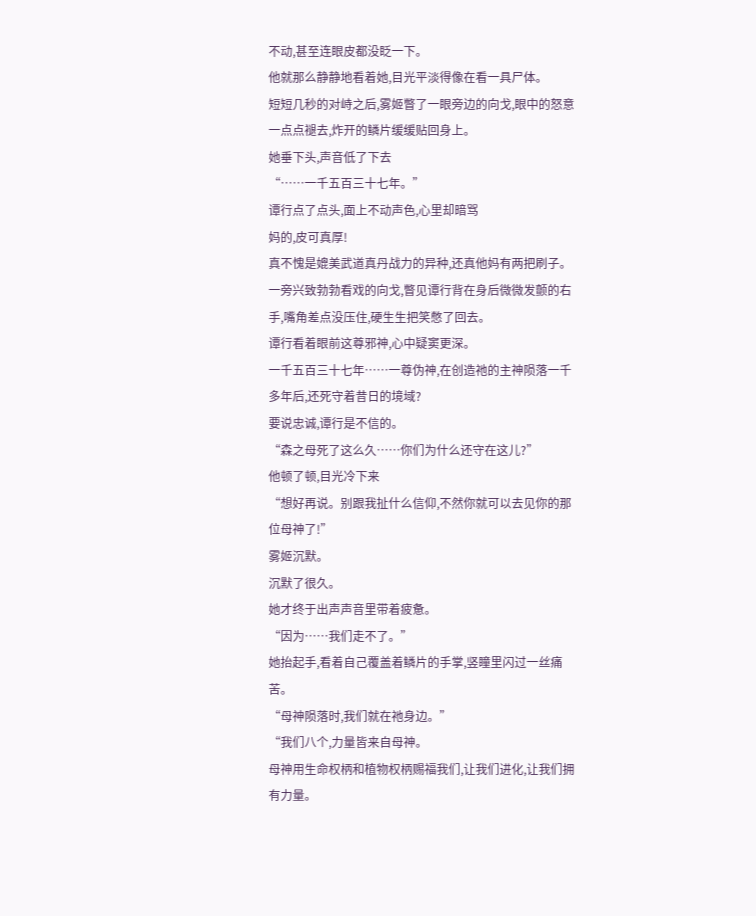不动,甚至连眼皮都没眨一下。
他就那么静静地看着她,目光平淡得像在看一具尸体。
短短几秒的对峙之后,雾姬瞥了一眼旁边的向戈,眼中的怒意一点点褪去,炸开的鳞片缓缓贴回身上。
她垂下头,声音低了下去
“……一千五百三十七年。”
谭行点了点头,面上不动声色,心里却暗骂
妈的,皮可真厚!
真不愧是媲美武道真丹战力的异种,还真他妈有两把刷子。
一旁兴致勃勃看戏的向戈,瞥见谭行背在身后微微发颤的右手,嘴角差点没压住,硬生生把笑憋了回去。
谭行看着眼前这尊邪神,心中疑窦更深。
一千五百三十七年……一尊伪神,在创造祂的主神陨落一千多年后,还死守着昔日的境域?
要说忠诚,谭行是不信的。
“森之母死了这么久……你们为什么还守在这儿?”
他顿了顿,目光冷下来
“想好再说。别跟我扯什么信仰,不然你就可以去见你的那位母神了!”
雾姬沉默。
沉默了很久。
她才终于出声声音里带着疲惫。
“因为……我们走不了。”
她抬起手,看着自己覆盖着鳞片的手掌,竖瞳里闪过一丝痛苦。
“母神陨落时,我们就在祂身边。”
“我们八个,力量皆来自母神。
母神用生命权柄和植物权柄赐福我们,让我们进化,让我们拥有力量。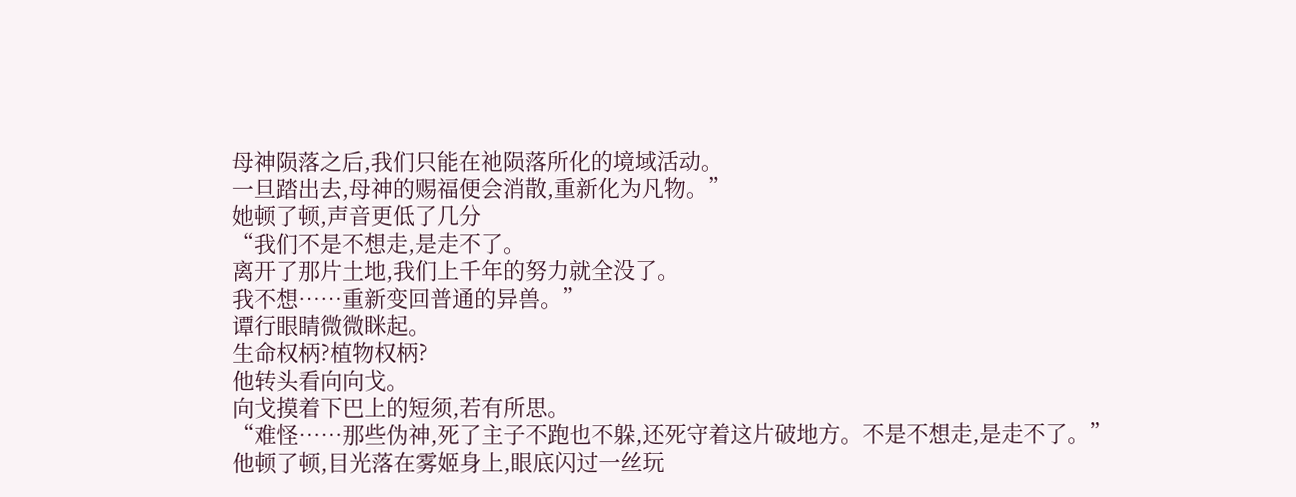母神陨落之后,我们只能在祂陨落所化的境域活动。
一旦踏出去,母神的赐福便会消散,重新化为凡物。”
她顿了顿,声音更低了几分
“我们不是不想走,是走不了。
离开了那片土地,我们上千年的努力就全没了。
我不想……重新变回普通的异兽。”
谭行眼睛微微眯起。
生命权柄?植物权柄?
他转头看向向戈。
向戈摸着下巴上的短须,若有所思。
“难怪……那些伪神,死了主子不跑也不躲,还死守着这片破地方。不是不想走,是走不了。”
他顿了顿,目光落在雾姬身上,眼底闪过一丝玩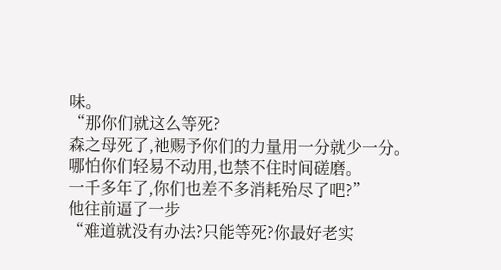味。
“那你们就这么等死?
森之母死了,祂赐予你们的力量用一分就少一分。
哪怕你们轻易不动用,也禁不住时间磋磨。
一千多年了,你们也差不多消耗殆尽了吧?”
他往前逼了一步
“难道就没有办法?只能等死?你最好老实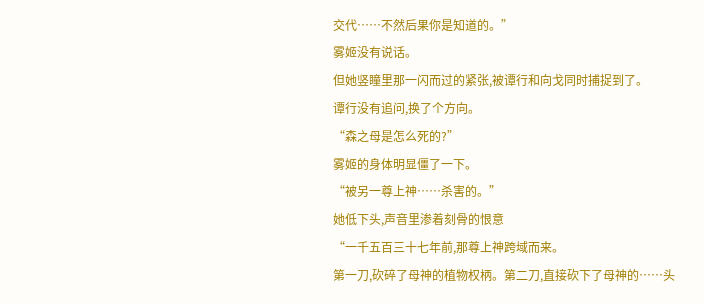交代……不然后果你是知道的。”
雾姬没有说话。
但她竖瞳里那一闪而过的紧张,被谭行和向戈同时捕捉到了。
谭行没有追问,换了个方向。
“森之母是怎么死的?”
雾姬的身体明显僵了一下。
“被另一尊上神……杀害的。”
她低下头,声音里渗着刻骨的恨意
“一千五百三十七年前,那尊上神跨域而来。
第一刀,砍碎了母神的植物权柄。第二刀,直接砍下了母神的……头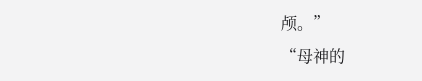颅。”
“母神的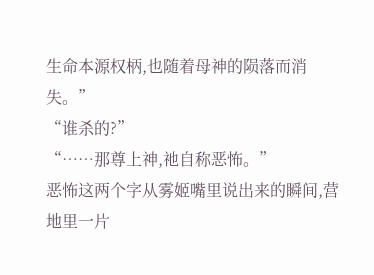生命本源权柄,也随着母神的陨落而消失。”
“谁杀的?”
“……那尊上神,祂自称恶怖。”
恶怖这两个字从雾姬嘴里说出来的瞬间,营地里一片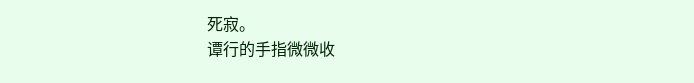死寂。
谭行的手指微微收